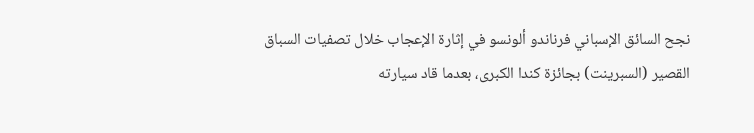نجح السائق الإسباني فرناندو ألونسو في إثارة الإعجاب خلال تصفيات السباق القصير (السبرينت) بجائزة كندا الكبرى، بعدما قاد سيارته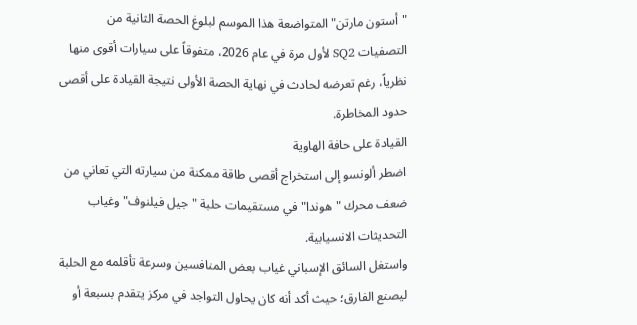"أستون مارتن" المتواضعة هذا الموسم لبلوغ الحصة الثانية من التصفيات SQ2 لأول مرة في عام 2026، متفوقاً على سيارات أقوى منها نظرياً، رغم تعرضه لحادث في نهاية الحصة الأولى نتيجة القيادة على أقصى حدود المخاطرة.
القيادة على حافة الهاوية
اضطر ألونسو إلى استخراج أقصى طاقة ممكنة من سيارته التي تعاني من ضعف محرك "هوندا" في مستقيمات حلبة "جيل فيلنوف" وغياب التحديثات الانسيابية.
واستغل السائق الإسباني غياب بعض المنافسين وسرعة تأقلمه مع الحلبة ليصنع الفارق؛ حيث أكد أنه كان يحاول التواجد في مركز يتقدم بسبعة أو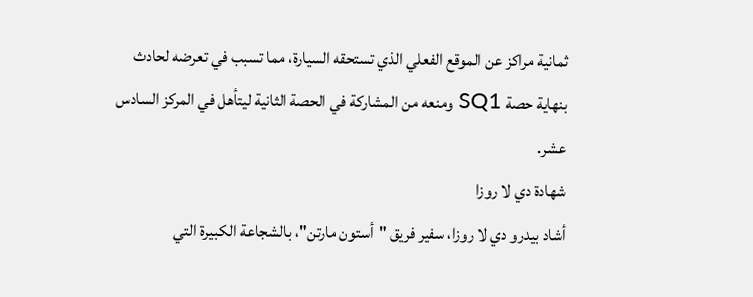ثمانية مراكز عن الموقع الفعلي الذي تستحقه السيارة، مما تسبب في تعرضه لحادث بنهاية حصة SQ1 ومنعه من المشاركة في الحصة الثانية ليتأهل في المركز السادس عشر.
شهادة دي لا روزا
أشاد بيدرو دي لا روزا، سفير فريق "أستون مارتن"، بالشجاعة الكبيرة التي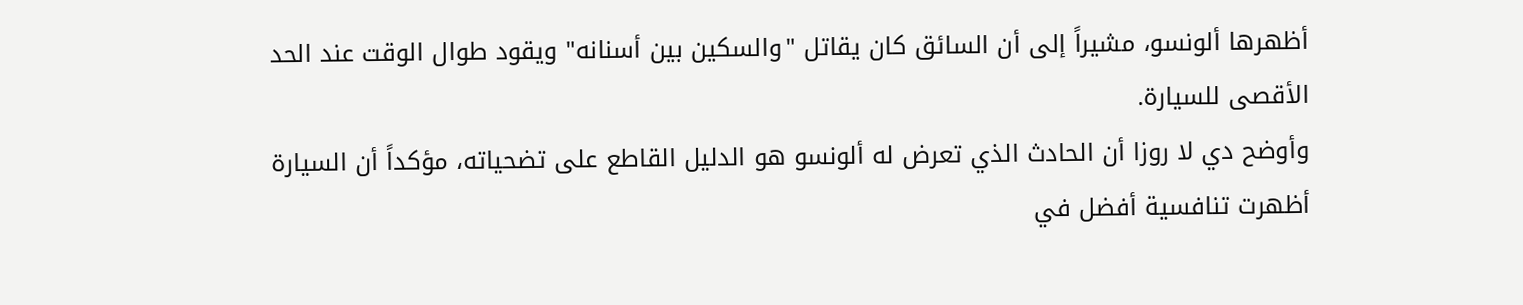أظهرها ألونسو، مشيراً إلى أن السائق كان يقاتل "والسكين بين أسنانه" ويقود طوال الوقت عند الحد الأقصى للسيارة.
وأوضح دي لا روزا أن الحادث الذي تعرض له ألونسو هو الدليل القاطع على تضحياته، مؤكداً أن السيارة أظهرت تنافسية أفضل في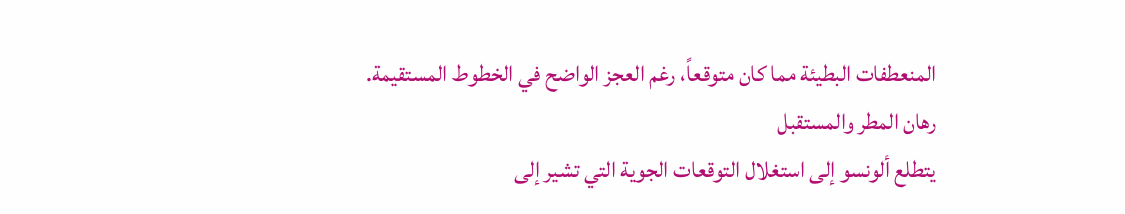المنعطفات البطيئة مما كان متوقعاً، رغم العجز الواضح في الخطوط المستقيمة.
رهان المطر والمستقبل
يتطلع ألونسو إلى استغلال التوقعات الجوية التي تشير إلى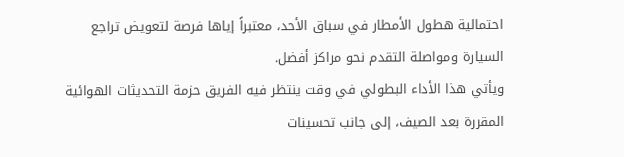احتمالية هطول الأمطار في سباق الأحد، معتبراً إياها فرصة لتعويض تراجع السيارة ومواصلة التقدم نحو مراكز أفضل.
ويأتي هذا الأداء البطولي في وقت ينتظر فيه الفريق حزمة التحديثات الهوائية المقررة بعد الصيف، إلى جانب تحسينات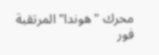محرك "هوندا" المرتقبة فور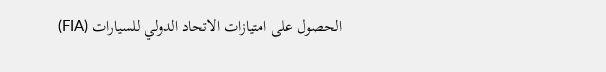الحصول على امتيازات الاتحاد الدولي للسيارات (FIA)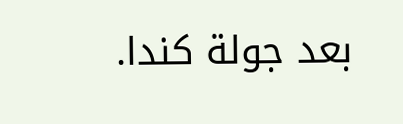بعد جولة كندا.